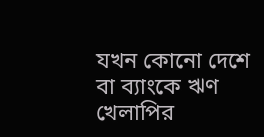যখন কোনো দেশে বা ব্যাংকে ঋণ খেলাপির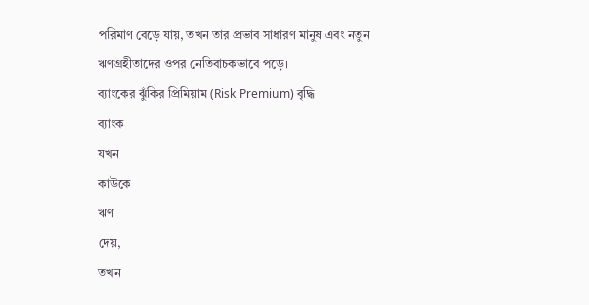পরিমাণ বেড়ে যায়, তখন তার প্রভাব সাধারণ মানুষ এবং নতুন ঋণগ্রহীতাদের ওপর নেতিবাচকভাবে পড়ে।
ব্যাংকের ঝুঁকির প্রিমিয়াম (Risk Premium) বৃদ্ধি
ব্যাংক
যখন
কাউকে
ঋণ
দেয়,
তখন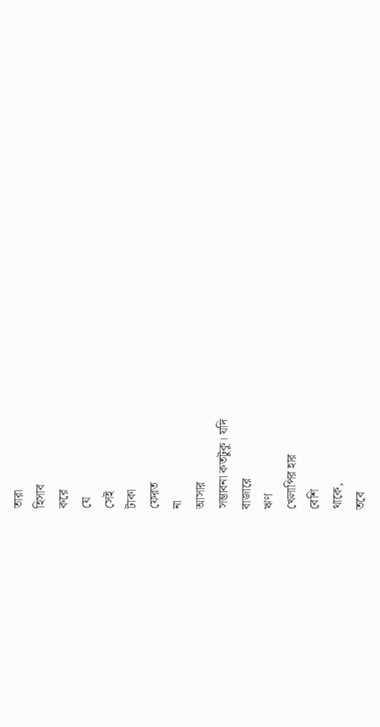তারা
হিসাব
করে
যে
সেই
টাকা
ফেরত
না
আসার
সম্ভাবনা কতটুকু। যদি
বাজারে
ঋণ
খেলাপির হার
বেশি
থাকে,
তবে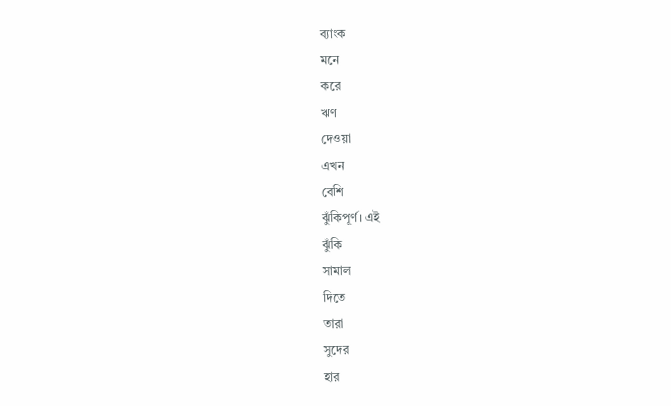ব্যাংক
মনে
করে
ঋণ
দেওয়া
এখন
বেশি
ঝুঁকিপূর্ণ। এই
ঝুঁকি
সামাল
দিতে
তারা
সুদের
হার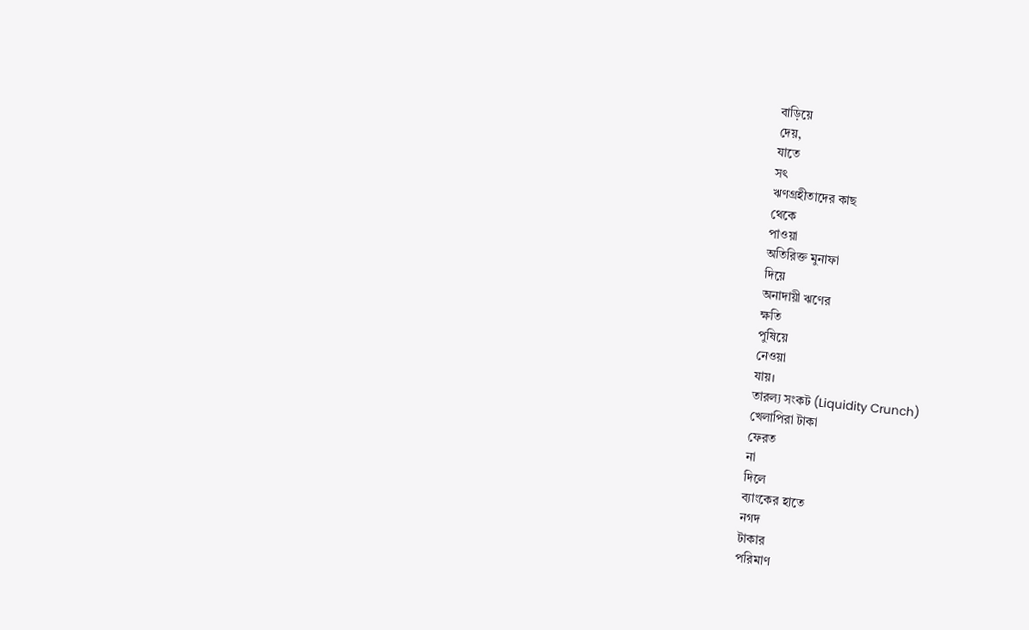বাড়িয়ে
দেয়,
যাতে
সৎ
ঋণগ্রহীতাদের কাছ
থেকে
পাওয়া
অতিরিক্ত মুনাফা
দিয়ে
অনাদায়ী ঋণের
ক্ষতি
পুষিয়ে
নেওয়া
যায়।
তারল্য সংকট (Liquidity Crunch)
খেলাপিরা টাকা
ফেরত
না
দিলে
ব্যাংকের হাতে
নগদ
টাকার
পরিমাণ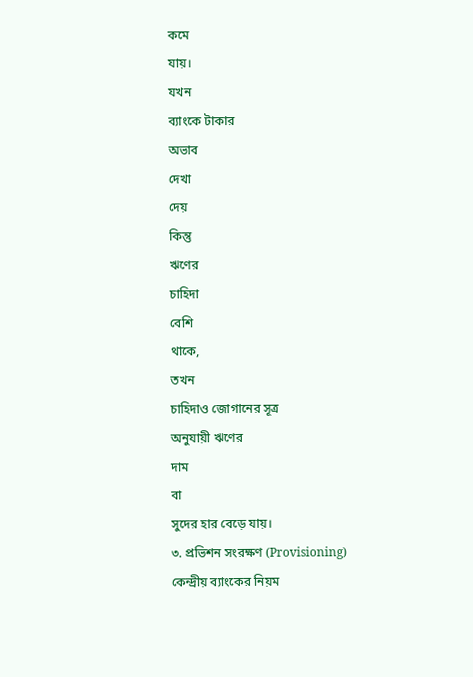কমে
যায়।
যখন
ব্যাংকে টাকার
অভাব
দেখা
দেয়
কিন্তু
ঋণের
চাহিদা
বেশি
থাকে,
তখন
চাহিদাও জোগানের সূত্র
অনুযায়ী ঋণের
দাম
বা
সুদের হার বেড়ে যায়।
৩. প্রভিশন সংরক্ষণ (Provisioning)
কেন্দ্রীয় ব্যাংকের নিয়ম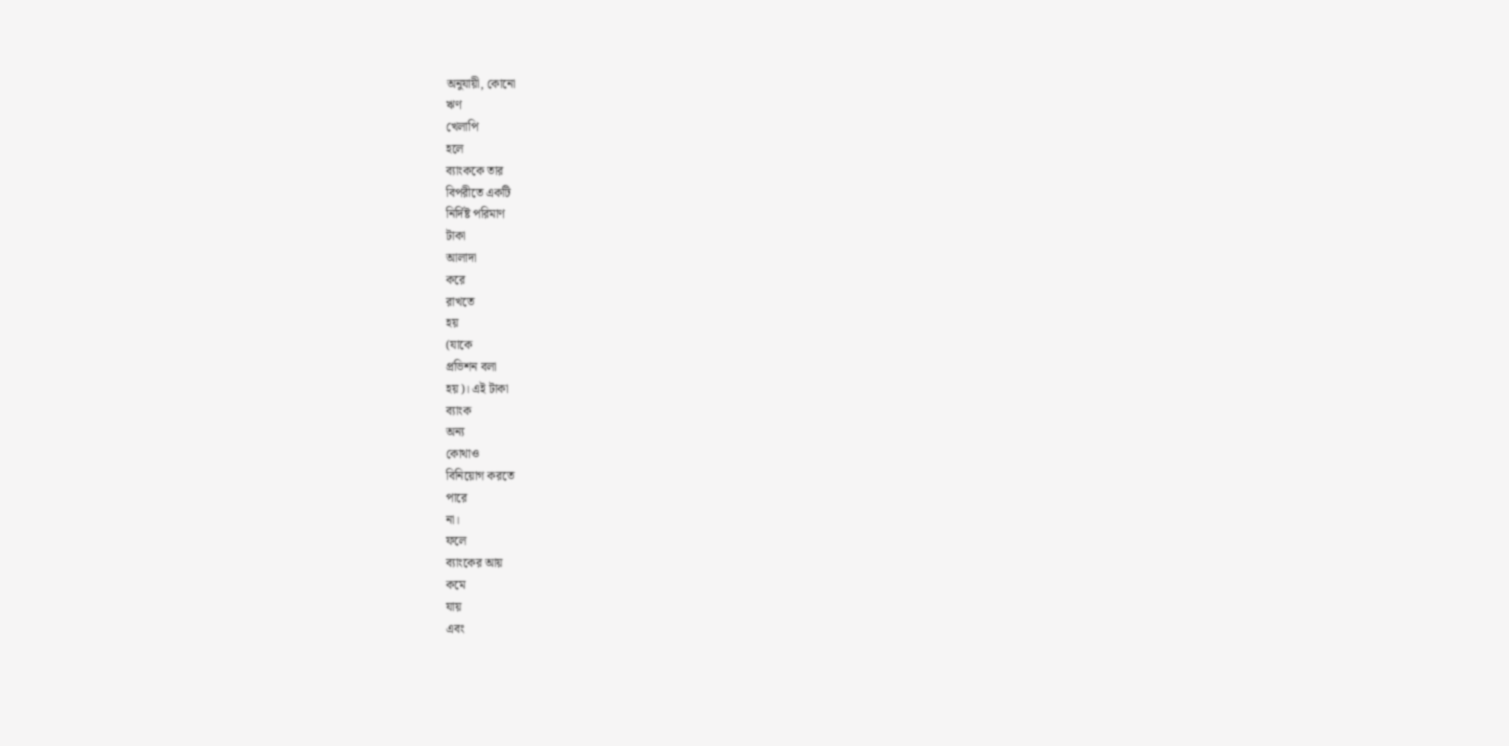অনুযায়ী, কোনো
ঋণ
খেলাপি
হলে
ব্যাংককে তার
বিপরীতে একটি
নির্দিষ্ট পরিমাণ
টাকা
আলাদা
করে
রাখতে
হয়
(যাকে
প্রভিশন বলা
হয়)। এই টাকা
ব্যাংক
অন্য
কোথাও
বিনিয়োগ করতে
পারে
না।
ফলে
ব্যাংকের আয়
কমে
যায়
এবং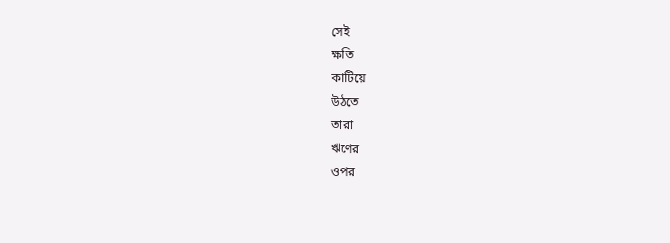সেই
ক্ষতি
কাটিয়ে
উঠতে
তারা
ঋণের
ওপর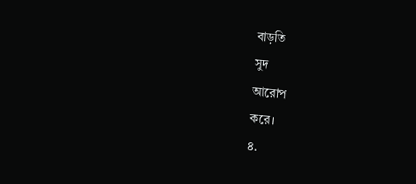বাড়তি
সুদ
আরোপ
করে।
৪.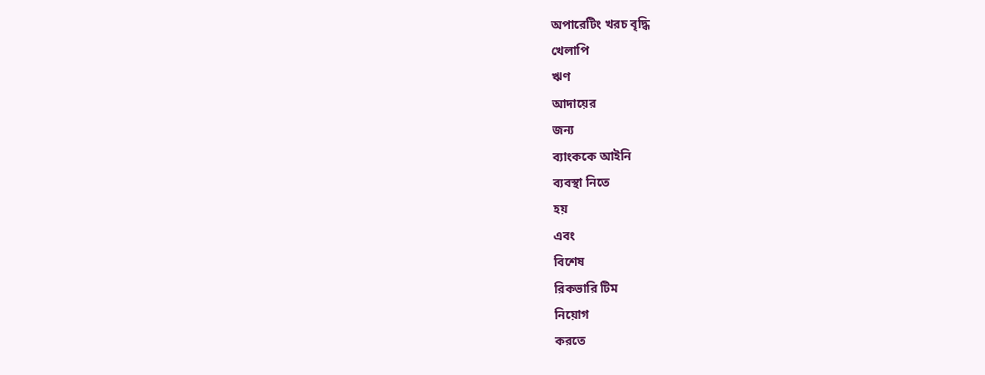অপারেটিং খরচ বৃদ্ধি
খেলাপি
ঋণ
আদায়ের
জন্য
ব্যাংককে আইনি
ব্যবস্থা নিতে
হয়
এবং
বিশেষ
রিকভারি টিম
নিয়োগ
করতে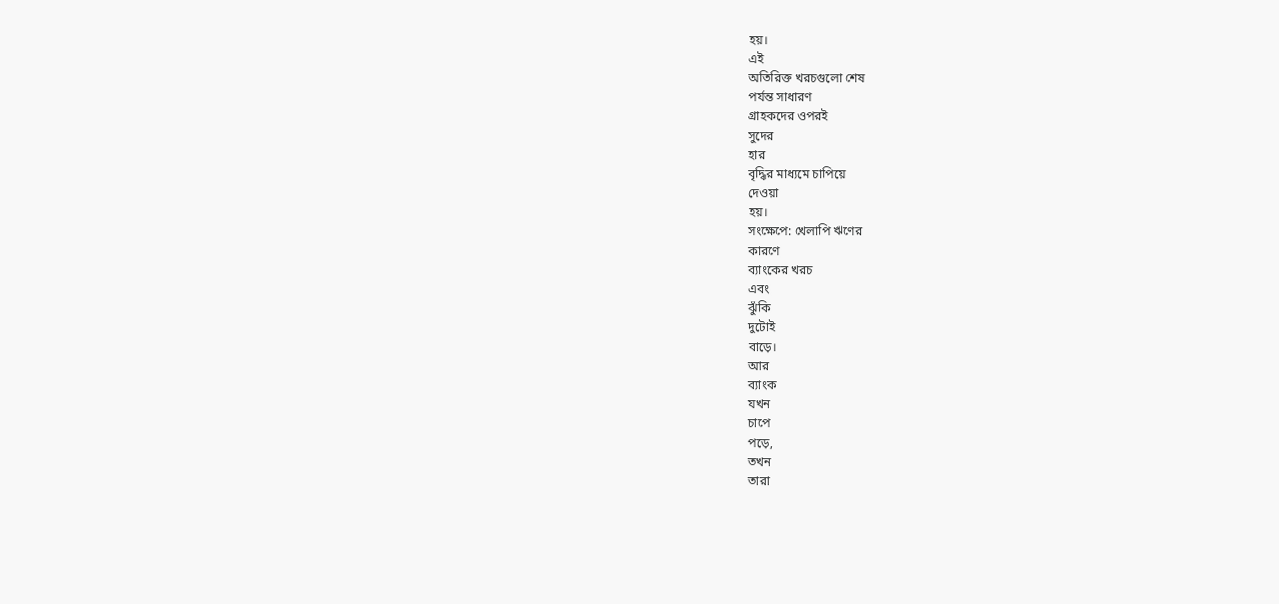হয়।
এই
অতিরিক্ত খরচগুলো শেষ
পর্যন্ত সাধারণ
গ্রাহকদের ওপরই
সুদের
হার
বৃদ্ধির মাধ্যমে চাপিয়ে
দেওয়া
হয়।
সংক্ষেপে: খেলাপি ঋণের
কারণে
ব্যাংকের খরচ
এবং
ঝুঁকি
দুটোই
বাড়ে।
আর
ব্যাংক
যখন
চাপে
পড়ে,
তখন
তারা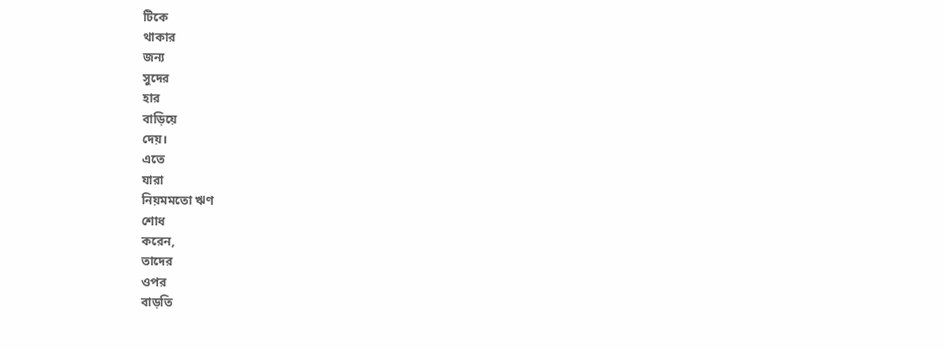টিকে
থাকার
জন্য
সুদের
হার
বাড়িয়ে
দেয়।
এতে
যারা
নিয়মমতো ঋণ
শোধ
করেন,
তাদের
ওপর
বাড়তি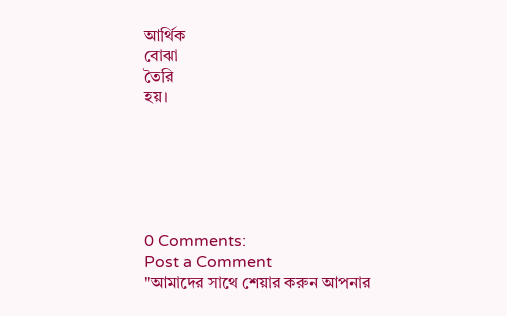আর্থিক
বোঝা
তৈরি
হয়।






0 Comments:
Post a Comment
"আমাদের সাথে শেয়ার করুন আপনার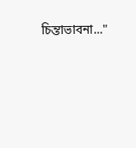চিন্তাভাবনা..."